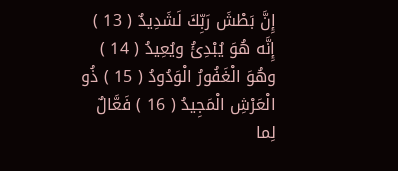إِنَّ بَطْشَ رَبِّكَ لَشَدِيدٌ ( 13 ) إِنَّه هُوَ يُبْدِئُ ويُعِيدُ ( 14 ) وهُوَ الْغَفُورُ الْوَدُودُ ( 15 ) ذُو الْعَرْشِ الْمَجِيدُ ( 16 ) فَعَّالٌ لِما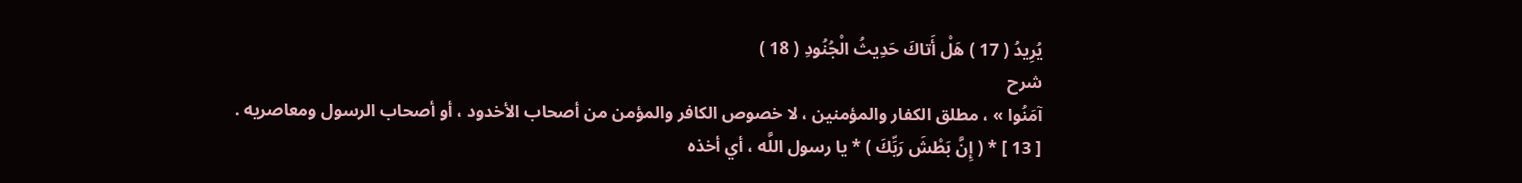يُرِيدُ ( 17 ) هَلْ أَتاكَ حَدِيثُ الْجُنُودِ ( 18 )
شرح
آمَنُوا » ، مطلق الكفار والمؤمنين ، لا خصوص الكافر والمؤمن من أصحاب الأخدود ، أو أصحاب الرسول ومعاصريه .
[ 13 ] * ( إِنَّ بَطْشَ رَبِّكَ ) * يا رسول اللَّه ، أي أخذه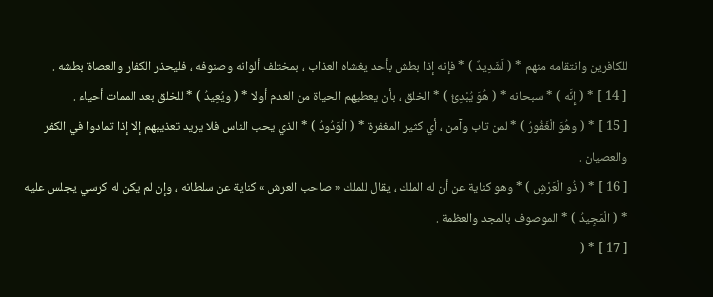للكافرين وانتقامه منهم * ( لَشَدِيدٌ ) * فإنه إذا بطش بأحد يغشاه العذاب ، بمختلف ألوانه وصنوفه ، فليحذر الكفار والعصاة بطشه .
[ 14 ] * ( إِنَّه ) * سبحانه * ( هُوَ يُبْدِئُ ) * الخلق ، بأن يعطيهم الحياة من العدم أولا * ( ويُعِيدُ ) * للخلق بعد الممات أحياء .
[ 15 ] * ( وهُوَ الْغَفُورُ ) * لمن تاب وآمن ، أي كثير المغفرة * ( الْوَدُودُ ) * الذي يحب الناس فلا يريد تعذيبهم إلا إذا تمادوا في الكفر والعصيان .
[ 16 ] * ( ذُو الْعَرْشِ ) * وهو كناية عن أن له الملك ، يقال للملك « صاحب العرش » كناية عن سلطانه ، وإن لم يكن له كرسي يجلس عليه * ( الْمَجِيدُ ) * الموصوف بالمجد والعظمة .
[ 17 ] * (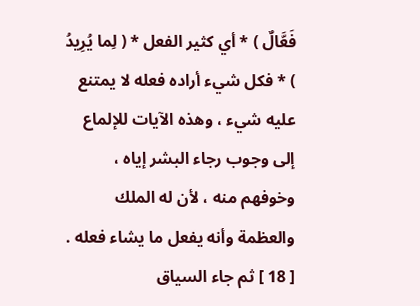فَعَّالٌ ) * أي كثير الفعل * ( لِما يُرِيدُ ) * فكل شيء أراده فعله لا يمتنع عليه شيء ، وهذه الآيات للإلماع إلى وجوب رجاء البشر إياه ، وخوفهم منه ، لأن له الملك والعظمة وأنه يفعل ما يشاء فعله .
[ 18 ] ثم جاء السياق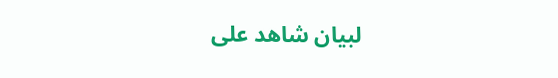لبيان شاهد على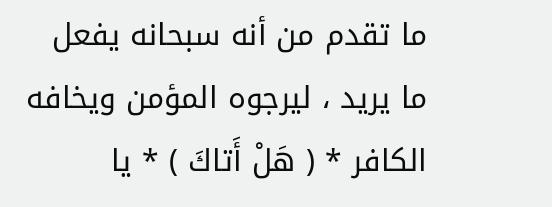ما تقدم من أنه سبحانه يفعل ما يريد ، ليرجوه المؤمن ويخافه الكافر * ( هَلْ أَتاكَ ) * يا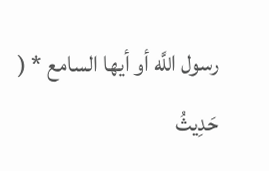رسول اللَّه أو أيها السامع * ( حَدِيثُ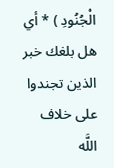الْجُنُودِ ) * أي هل بلغك خبر الذين تجندوا على خلاف اللَّه